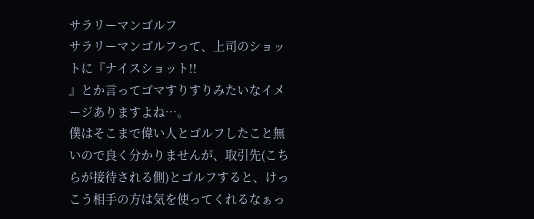サラリーマンゴルフ
サラリーマンゴルフって、上司のショットに『ナイスショット!!
』とか言ってゴマすりすりみたいなイメージありますよね…。
僕はそこまで偉い人とゴルフしたこと無いので良く分かりませんが、取引先(こちらが接待される側)とゴルフすると、けっこう相手の方は気を使ってくれるなぁっ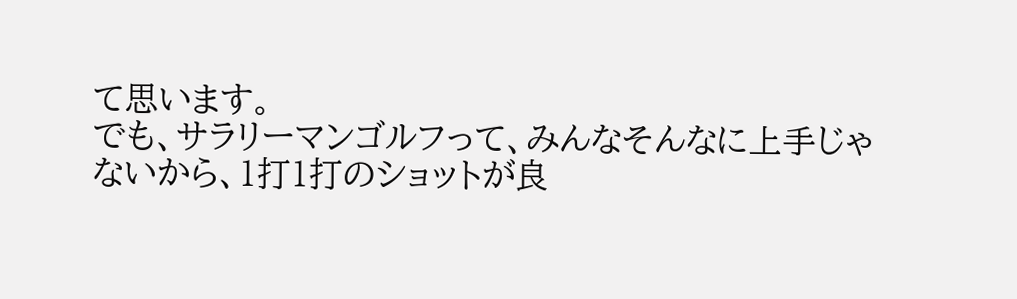て思います。
でも、サラリーマンゴルフって、みんなそんなに上手じゃないから、1打1打のショットが良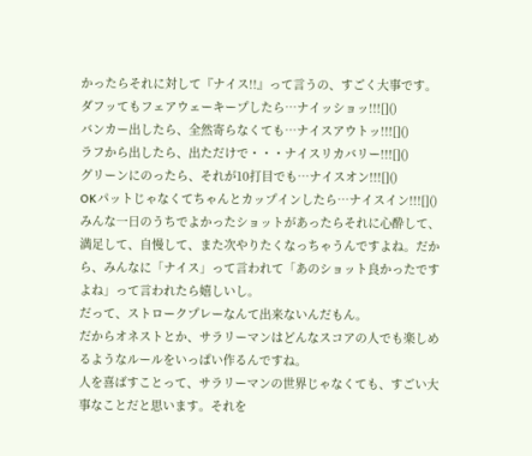かったらそれに対して『ナイス!!』って言うの、すごく大事です。
ダフッてもフェアウェーキープしたら…ナイッショッ!!![]()
バンカー出したら、全然寄らなくても…ナイスアウトッ!!![]()
ラフから出したら、出ただけで・・・ナイスリカバリー!!![]()
グリーンにのったら、それが10打目でも…ナイスオン!!![]()
OKパットじゃなくてちゃんとカップインしたら…ナイスイン!!![]()
みんな一日のうちでよかったショットがあったらそれに心酔して、満足して、自慢して、また次やりたくなっちゃうんですよね。だから、みんなに「ナイス」って言われて「あのショット良かったですよね」って言われたら嬉しいし。
だって、ストロークプレーなんて出来ないんだもん。
だからオネストとか、サラリーマンはどんなスコアの人でも楽しめるようなルールをいっぱい作るんですね。
人を喜ばすことって、サラリーマンの世界じゃなくても、すごい大事なことだと思います。それを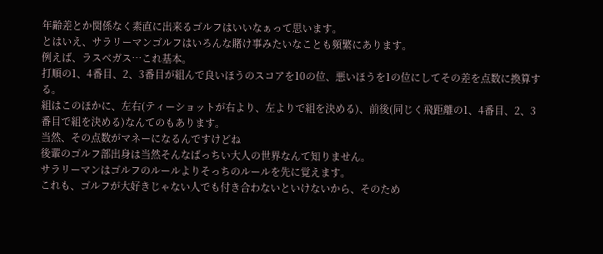年齢差とか関係なく素直に出来るゴルフはいいなぁって思います。
とはいえ、サラリーマンゴルフはいろんな賭け事みたいなことも頻繁にあります。
例えば、ラスベガス…これ基本。
打順の1、4番目、2、3番目が組んで良いほうのスコアを10の位、悪いほうを1の位にしてその差を点数に換算する。
組はこのほかに、左右(ティーショットが右より、左よりで組を決める)、前後(同じく飛距離の1、4番目、2、3番目で組を決める)なんてのもあります。
当然、その点数がマネーになるんですけどね
後輩のゴルフ部出身は当然そんなばっちい大人の世界なんて知りません。
サラリーマンはゴルフのルールよりそっちのルールを先に覚えます。
これも、ゴルフが大好きじゃない人でも付き合わないといけないから、そのため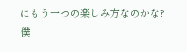にもう一つの楽しみ方なのかな?
僕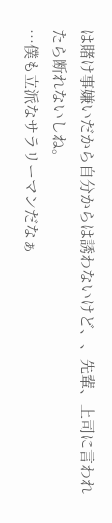は賭け事嫌いだから自分からは誘わないけど、、先輩、上司に言われたら断れないしね。
…僕も立派なサラリーマンだなぁ